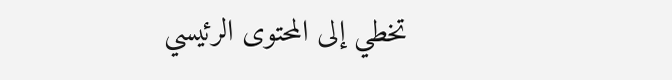تخطي إلى المحتوى الرئيسي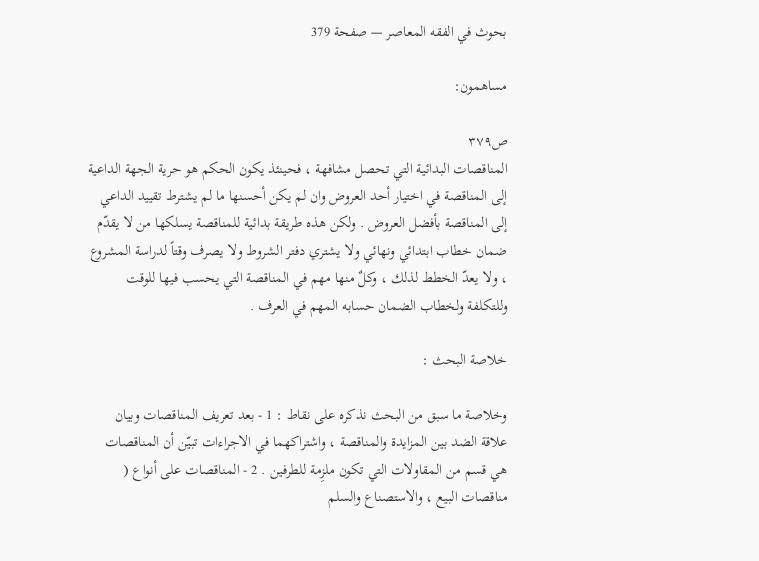بحوث في الفقه المعاصر — صفحة 379

مساهمون:

ص٣٧٩
المناقصات البدائية التي تحصل مشافهة ، فحينئذ يكون الحكم هو حرية الجهة الداعية إلى المناقصة في اختيار أحد العروض وان لم يكن أحسنها ما لم يشترط تقييد الداعي إلى المناقصة بأفضل العروض . ولكن هذه طريقة بدائية للمناقصة يسلكها من لا يقدّم ضمان خطاب ابتدائي ونهائي ولا يشتري دفتر الشروط ولا يصرف وقتاً لدراسة المشروع ، ولا يعدّ الخطط لذلك ، وكلٌ منها مهم في المناقصة التي يحسب فيها للوقت وللتكلفة ولخطاب الضمان حسابه المهم في العرف .

خلاصة البحث :

وخلاصة ما سبق من البحث نذكره على نقاط : 1 - بعد تعريف المناقصات وبيان علاقة الضد بين المزايدة والمناقصة ، واشتراكهما في الاجراءات تبيّن أن المناقصات هي قسم من المقاولات التي تكون ملزِمة للطرفين . 2 - المناقصات على أنواع ( مناقصات البيع ، والاستصناع والسلم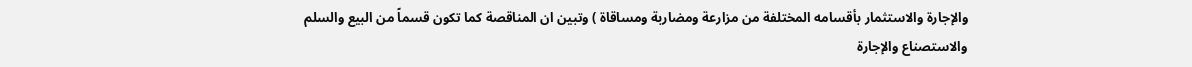والإجارة والاستثمار بأقسامه المختلفة من مزارعة ومضاربة ومساقاة ) وتبين ان المناقصة كما تكون قسماً من البيع والسلم والاستصناع والإجارة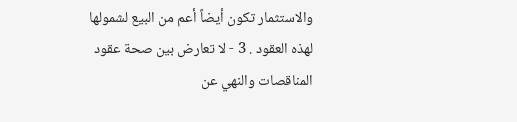والاستثمار تكون أيضاً أعم من البيع لشمولها لهذه العقود . 3 - لا تعارض بين صحة عقود المناقصات والنهي عن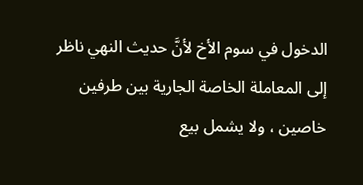الدخول في سوم الأخ لأنَّ حديث النهي ناظر إلى المعاملة الخاصة الجارية بين طرفين خاصين ، ولا يشمل بيع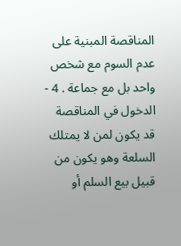المناقصة المبنية على عدم السوم مع شخص واحد بل مع جماعة . 4 - الدخول في المناقصة قد يكون لمن لا يمتلك السلعة وهو يكون من قبيل بيع السلم أو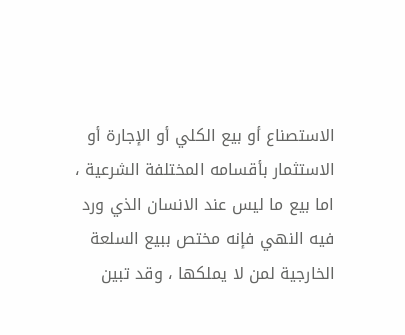الاستصناع أو بيع الكلي أو الإجارة أو الاستثمار بأقسامه المختلفة الشرعية ، اما بيع ما ليس عند الانسان الذي ورد فيه النهي فإنه مختص ببيع السلعة الخارجية لمن لا يملكها ، وقد تبين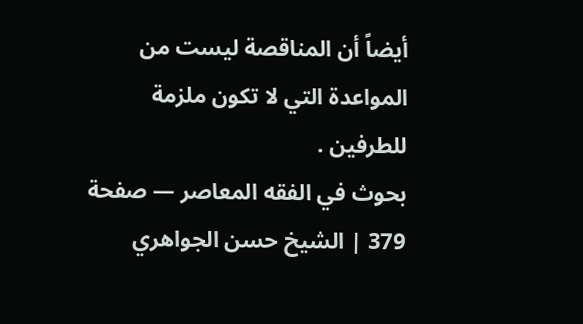أيضاً أن المناقصة ليست من المواعدة التي لا تكون ملزمة للطرفين .
بحوث في الفقه المعاصر — صفحة 379 | الشيخ حسن الجواهري